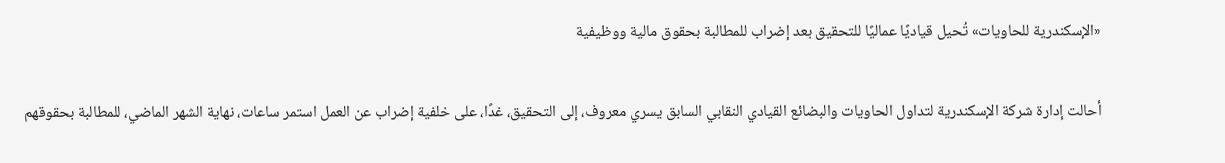«الإسكندرية للحاويات» تُحيل قياديًا عماليًا للتحقيق بعد إضراب للمطالبة بحقوق مالية ووظيفية

أحالت إدارة شركة الإسكندرية لتداول الحاويات والبضائع القيادي النقابي السابق يسري معروف، إلى التحقيق، غدًا، على خلفية إضراب عن العمل استمر ساعات، نهاية الشهر الماضي، للمطالبة بحقوقهم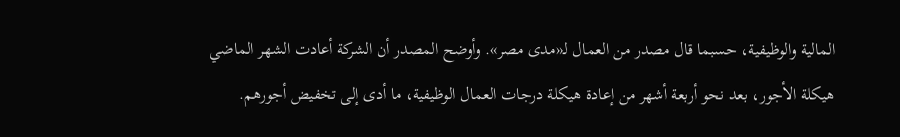المالية والوظيفية، حسبما قال مصدر من العمال لـ«مدى مصر». وأوضح المصدر أن الشركة أعادت الشهر الماضي هيكلة الأجور، بعد نحو أربعة أشهر من إعادة هيكلة درجات العمال الوظيفية، ما أدى إلى تخفيض أجورهم.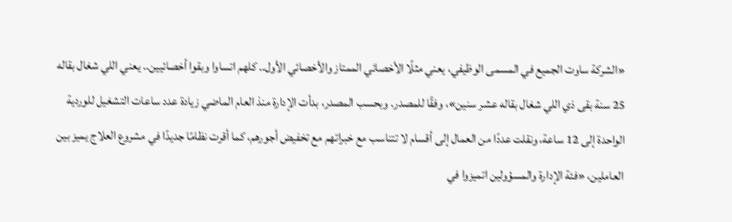«الشركة ساوت الجميع في المسمى الوظيفي، يعني مثلًا الأخصائي الممتاز والأخصائي الأول.. كلهم اتساوا وبقوا أخصائيين.. يعني اللي شغال بقاله 25 سنة بقى ذي اللي شغال بقاله عشر سنين»، وفقًا للمصدر. وبحسب المصدر، بدأت الإدارة منذ العام الماضي زيادة عدد ساعات التشغيل للوردية الواحدة إلى 12 ساعة، ونقلت عددًا من العمال إلى أقسام لا تتناسب مع خبراتهم مع تخفيض أجورهم، كما أقرت نظامًا جديدًا في مشروع العلاج يميز بين العاملين، «فئة الإدارة والمسؤولين اتميزوا في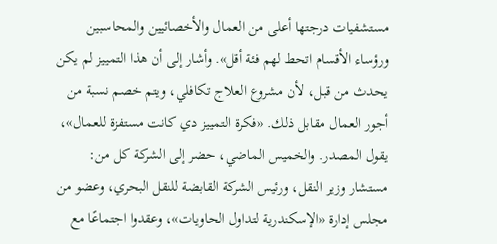مستشفيات درجتها أعلى من العمال والأخصائيين والمحاسبين ورؤساء الأقسام اتحط لهم فئة أقل». وأشار إلى أن هذا التمييز لم يكن يحدث من قبل، لأن مشروع العلاج تكافلي، ويتم خصم نسبة من أجور العمال مقابل ذلك. «فكرة التمييز دي كانت مستفزة للعمال»، يقول المصدر. والخميس الماضي، حضر إلى الشركة كل من: مستشار وزير النقل، ورئيس الشركة القابضة للنقل البحري، وعضو من مجلس إدارة «الإسكندرية لتداول الحاويات»، وعقدوا اجتماعًا مع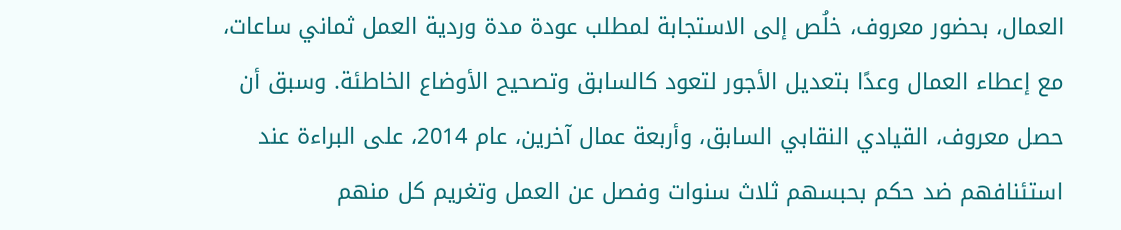العمال، بحضور معروف، خلُص إلى الاستجابة لمطلب عودة مدة وردية العمل ثماني ساعات، مع إعطاء العمال وعدًا بتعديل الأجور لتعود كالسابق وتصحيح الأوضاع الخاطئة. وسبق أن حصل معروف، القيادي النقابي السابق، وأربعة عمال آخرين، عام 2014، على البراءة عند استئنافهم ضد حكم بحبسهم ثلاث سنوات وفصل عن العمل وتغريم كل منهم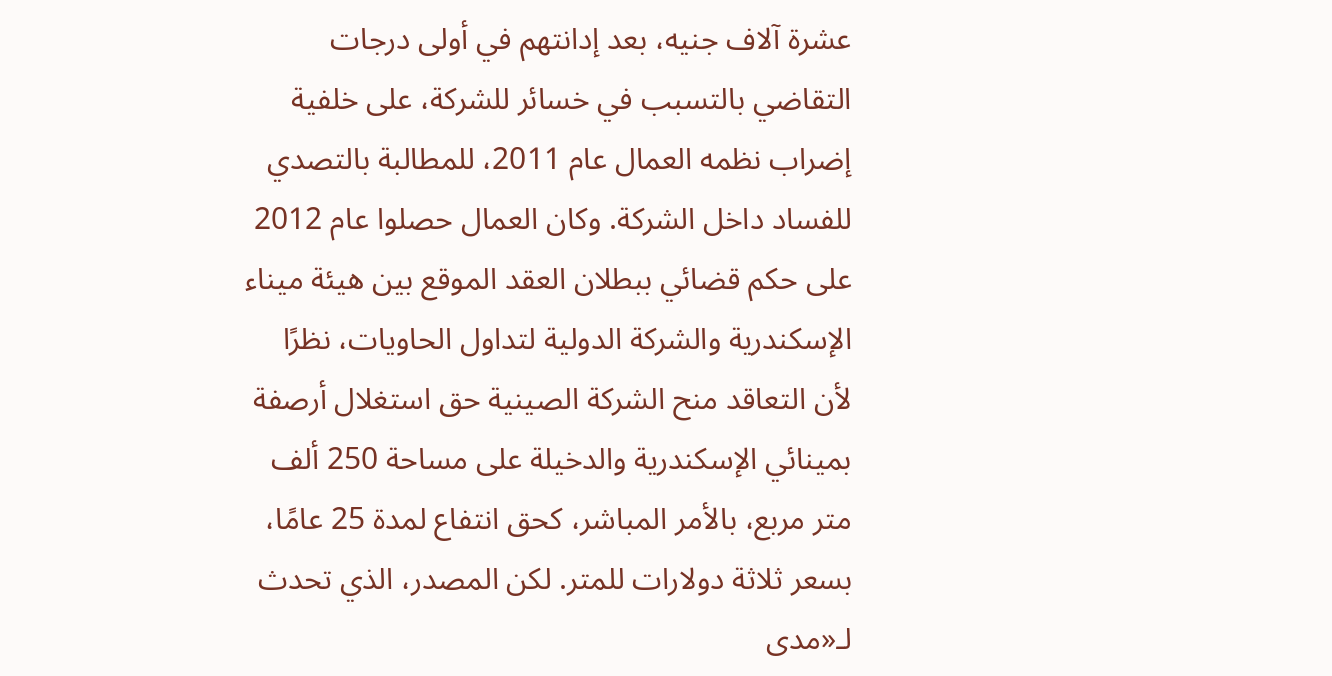عشرة آلاف جنيه، بعد إدانتهم في أولى درجات التقاضي بالتسبب في خسائر للشركة، على خلفية إضراب نظمه العمال عام 2011، للمطالبة بالتصدي للفساد داخل الشركة. وكان العمال حصلوا عام 2012 على حكم قضائي ببطلان العقد الموقع بين هيئة ميناء الإسكندرية والشركة الدولية لتداول الحاويات، نظرًا لأن التعاقد منح الشركة الصينية حق استغلال أرصفة بمينائي الإسكندرية والدخيلة على مساحة 250 ألف متر مربع، بالأمر المباشر، كحق انتفاع لمدة 25 عامًا، بسعر ثلاثة دولارات للمتر. لكن المصدر، الذي تحدث لـ«مدى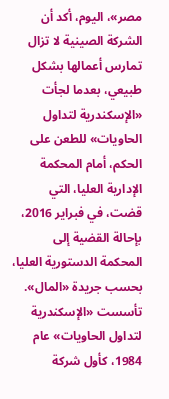مصر»، اليوم، أكد أن الشركة الصينية لا تزال تمارس أعمالها بشكل طبيعي، بعدما لجأت «الإسكندرية لتداول الحاويات» للطعن على الحكم، أمام المحكمة الإدارية العليا، التي قضت، في فبراير 2016، بإحالة القضية إلى المحكمة الدستورية العليا، بحسب جريدة «المال». تأسست «الإسكندرية لتداول الحاويات» عام 1984، كأول شركة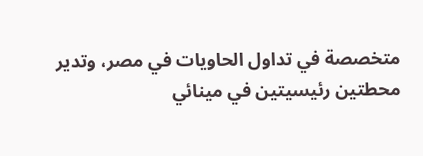متخصصة في تداول الحاويات في مصر، وتدير محطتين رئيسيتين في مينائي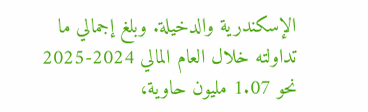الإسكندرية والدخيلة. وبلغ إجمالي ما تداولته خلال العام المالي 2024-2025 نحو 1.07 مليون حاوية،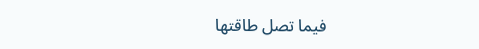فيما تصل طاقتها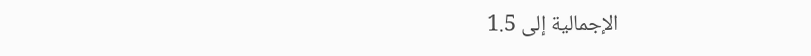الإجمالية إلى 1.5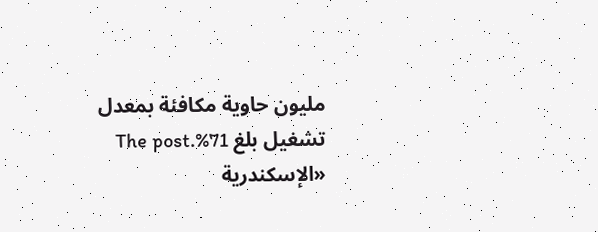مليون حاوية مكافئة بمعدل تشغيل بلغ 71%.The post «الإسكندرية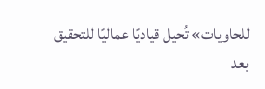للحاويات» تُحيل قياديًا عماليًا للتحقيق بعد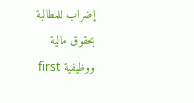إضراب للمطالبة بحقوق مالية ووظيفية first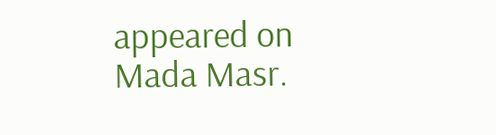appeared on Mada Masr.